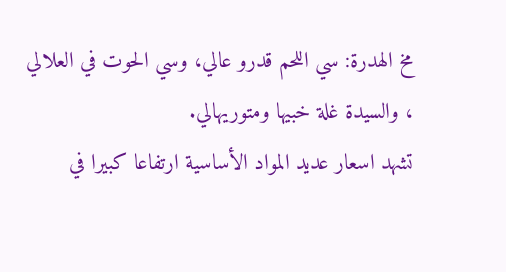مخ الهدرة: سي اللحم قدرو عالي، وسي الحوت في العلالي ، والسيدة غلة خبيها ومتوريهالي.
تشهد اسعار عديد المواد الأساسية ارتفاعا كبيرا في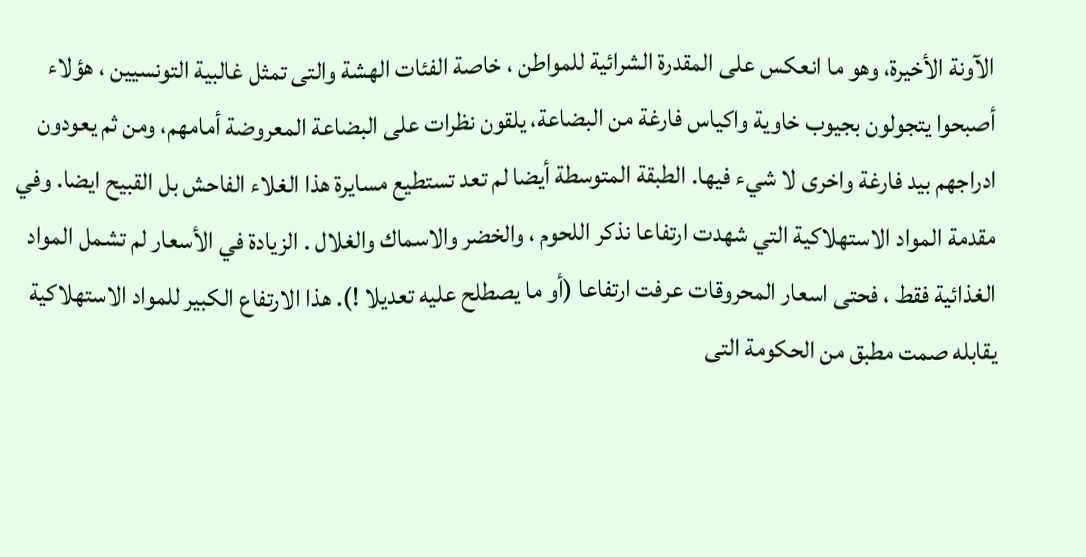الآونة الأخيرة، وهو ما انعكس على المقدرة الشرائية للمواطن ، خاصة الفئات الهشة والتى تمثل غالبية التونسيين ، هؤلاء أصبحوا يتجولون بجيوب خاوية واكياس فارغة من البضاعة، يلقون نظرات على البضاعة المعروضة أمامهم، ومن ثم يعودون ادراجهم بيد فارغة واخرى لا شيء فيها. الطبقة المتوسطة أيضا لم تعد تستطيع مسايرة هذا الغلاء الفاحش بل القبيح ايضا. وفي مقدمة المواد الاستهلاكية التي شهدت ارتفاعا نذكر اللحوم ، والخضر والاسماك والغلال . الزيادة في الأسعار لم تشمل المواد الغذائية فقط ، فحتى اسعار المحروقات عرفت ارتفاعا (أو ما يصطلح عليه تعديلا !). هذا الارتفاع الكبير للمواد الاستهلاكية يقابله صمت مطبق من الحكومة التى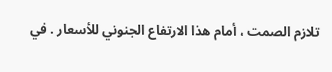تلازم الصمت ، أمام هذا الارتفاع الجنوني للأسعار . في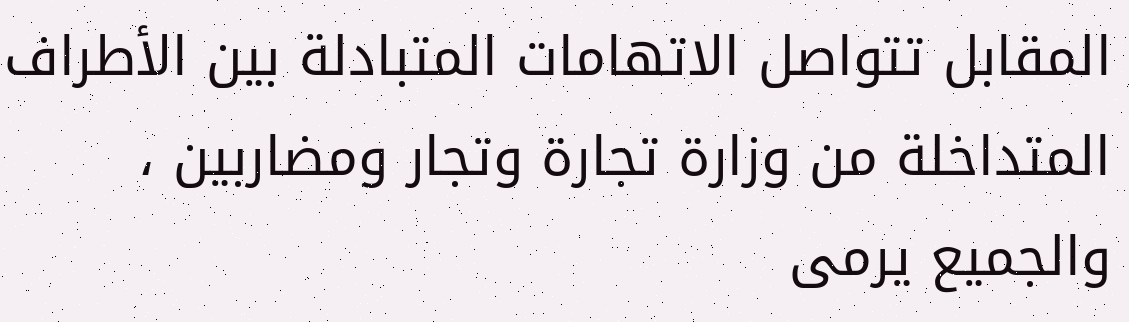المقابل تتواصل الاتهامات المتبادلة بين الأطراف المتداخلة من وزارة تجارة وتجار ومضاربين ، والجميع يرمى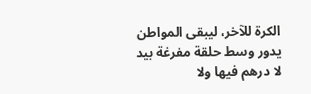الكرة للآخر، ليبقى المواطن يدور وسط حلقة مفرغة بيد لا درهم فيها ولا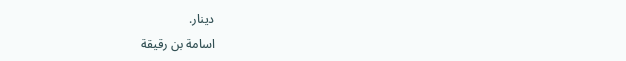دينار.
اسامة بن رقيقة